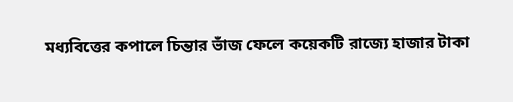মধ্যবিত্তের কপালে চিন্তার ভাঁজ ফেলে কয়েকটি রাজ্যে হাজার টাকা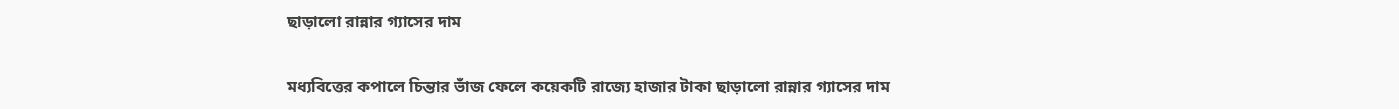ছাড়ালো রান্নার গ্যাসের দাম

মধ্যবিত্তের কপালে চিন্তার ভাঁজ ফেলে কয়েকটি রাজ্যে হাজার টাকা ছাড়ালো রান্নার গ্যাসের দাম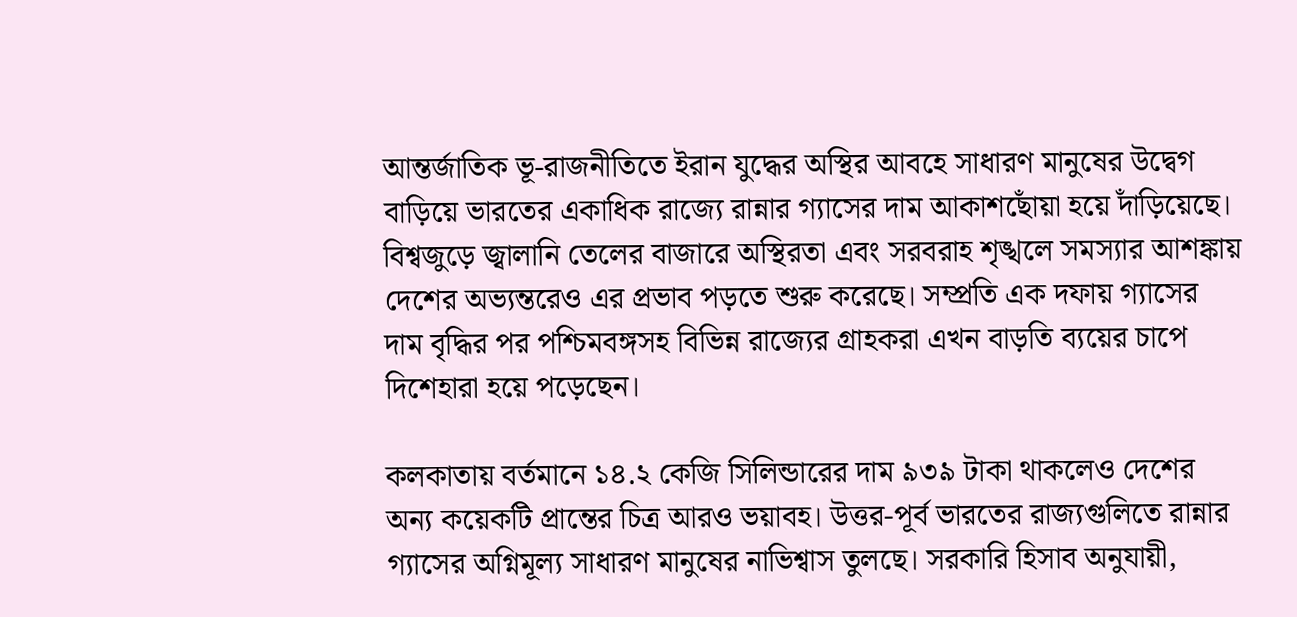আন্তর্জাতিক ভূ-রাজনীতিতে ইরান যুদ্ধের অস্থির আবহে সাধারণ মানুষের উদ্বেগ বাড়িয়ে ভারতের একাধিক রাজ্যে রান্নার গ্যাসের দাম আকাশছোঁয়া হয়ে দাঁড়িয়েছে। বিশ্বজুড়ে জ্বালানি তেলের বাজারে অস্থিরতা এবং সরবরাহ শৃঙ্খলে সমস্যার আশঙ্কায় দেশের অভ্যন্তরেও এর প্রভাব পড়তে শুরু করেছে। সম্প্রতি এক দফায় গ্যাসের দাম বৃদ্ধির পর পশ্চিমবঙ্গসহ বিভিন্ন রাজ্যের গ্রাহকরা এখন বাড়তি ব্যয়ের চাপে দিশেহারা হয়ে পড়েছেন।

কলকাতায় বর্তমানে ১৪.২ কেজি সিলিন্ডারের দাম ৯৩৯ টাকা থাকলেও দেশের অন্য কয়েকটি প্রান্তের চিত্র আরও ভয়াবহ। উত্তর-পূর্ব ভারতের রাজ্যগুলিতে রান্নার গ্যাসের অগ্নিমূল্য সাধারণ মানুষের নাভিশ্বাস তুলছে। সরকারি হিসাব অনুযায়ী,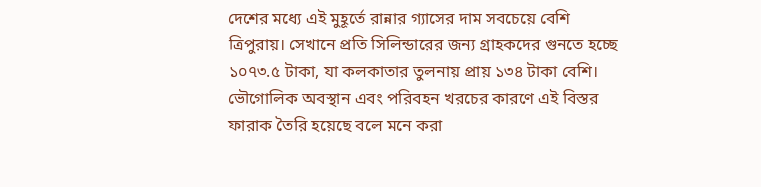দেশের মধ্যে এই মুহূর্তে রান্নার গ্যাসের দাম সবচেয়ে বেশি ত্রিপুরায়। সেখানে প্রতি সিলিন্ডারের জন্য গ্রাহকদের গুনতে হচ্ছে ১০৭৩.৫ টাকা, যা কলকাতার তুলনায় প্রায় ১৩৪ টাকা বেশি। ভৌগোলিক অবস্থান এবং পরিবহন খরচের কারণে এই বিস্তর ফারাক তৈরি হয়েছে বলে মনে করা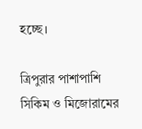হচ্ছে।

ত্রিপুরার পাশাপাশি সিকিম ও মিজোরামের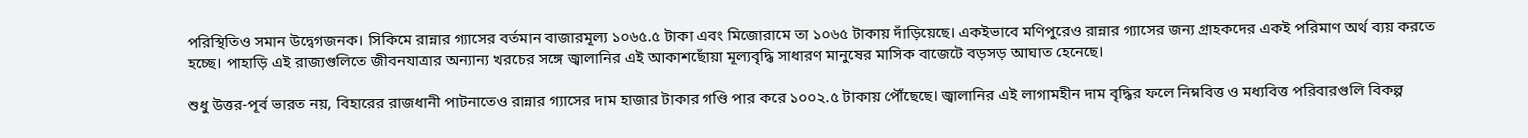পরিস্থিতিও সমান উদ্বেগজনক। সিকিমে রান্নার গ্যাসের বর্তমান বাজারমূল্য ১০৬৫.৫ টাকা এবং মিজোরামে তা ১০৬৫ টাকায় দাঁড়িয়েছে। একইভাবে মণিপুরেও রান্নার গ্যাসের জন্য গ্রাহকদের একই পরিমাণ অর্থ ব্যয় করতে হচ্ছে। পাহাড়ি এই রাজ্যগুলিতে জীবনযাত্রার অন্যান্য খরচের সঙ্গে জ্বালানির এই আকাশছোঁয়া মূল্যবৃদ্ধি সাধারণ মানুষের মাসিক বাজেটে বড়সড় আঘাত হেনেছে।

শুধু উত্তর-পূর্ব ভারত নয়, বিহারের রাজধানী পাটনাতেও রান্নার গ্যাসের দাম হাজার টাকার গণ্ডি পার করে ১০০২.৫ টাকায় পৌঁছেছে। জ্বালানির এই লাগামহীন দাম বৃদ্ধির ফলে নিম্নবিত্ত ও মধ্যবিত্ত পরিবারগুলি বিকল্প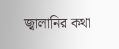জ্বালানির কথা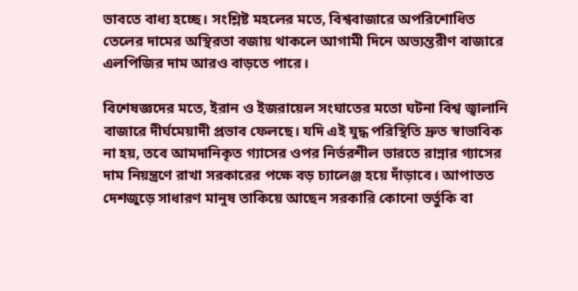ভাবতে বাধ্য হচ্ছে। সংশ্লিষ্ট মহলের মতে, বিশ্ববাজারে অপরিশোধিত তেলের দামের অস্থিরতা বজায় থাকলে আগামী দিনে অভ্যন্তরীণ বাজারে এলপিজির দাম আরও বাড়তে পারে।

বিশেষজ্ঞদের মতে, ইরান ও ইজরায়েল সংঘাতের মতো ঘটনা বিশ্ব জ্বালানি বাজারে দীর্ঘমেয়াদী প্রভাব ফেলছে। যদি এই যুদ্ধ পরিস্থিতি দ্রুত স্বাভাবিক না হয়, তবে আমদানিকৃত গ্যাসের ওপর নির্ভরশীল ভারতে রান্নার গ্যাসের দাম নিয়ন্ত্রণে রাখা সরকারের পক্ষে বড় চ্যালেঞ্জ হয়ে দাঁড়াবে। আপাতত দেশজুড়ে সাধারণ মানুষ তাকিয়ে আছেন সরকারি কোনো ভর্তুকি বা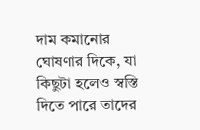দাম কমানোর ঘোষণার দিকে, যা কিছুটা হলেও স্বস্তি দিতে পারে তাদের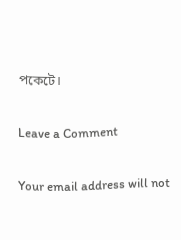পকেটে।

Leave a Comment

Your email address will not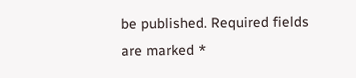be published. Required fields are marked *